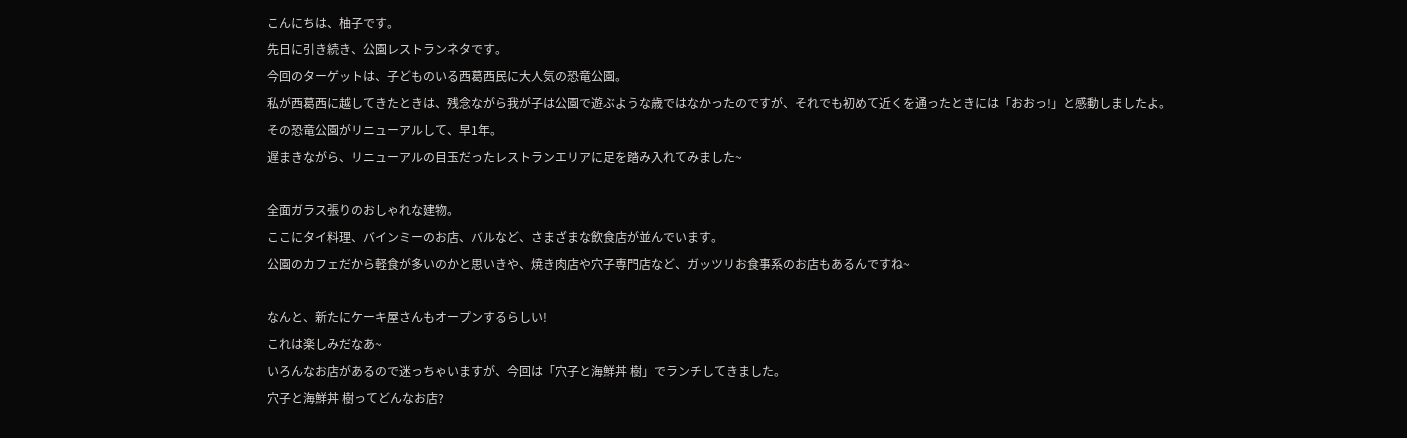こんにちは、柚子です。
先日に引き続き、公園レストランネタです。
今回のターゲットは、子どものいる西葛西民に大人気の恐竜公園。
私が西葛西に越してきたときは、残念ながら我が子は公園で遊ぶような歳ではなかったのですが、それでも初めて近くを通ったときには「おおっ!」と感動しましたよ。
その恐竜公園がリニューアルして、早1年。
遅まきながら、リニューアルの目玉だったレストランエリアに足を踏み入れてみました~

全面ガラス張りのおしゃれな建物。
ここにタイ料理、バインミーのお店、バルなど、さまざまな飲食店が並んでいます。
公園のカフェだから軽食が多いのかと思いきや、焼き肉店や穴子専門店など、ガッツリお食事系のお店もあるんですね~

なんと、新たにケーキ屋さんもオープンするらしい!
これは楽しみだなあ~
いろんなお店があるので迷っちゃいますが、今回は「穴子と海鮮丼 樹」でランチしてきました。
穴子と海鮮丼 樹ってどんなお店?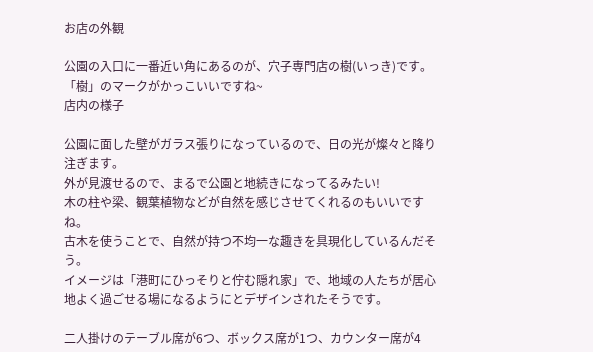お店の外観

公園の入口に一番近い角にあるのが、穴子専門店の樹(いっき)です。
「樹」のマークがかっこいいですね~
店内の様子

公園に面した壁がガラス張りになっているので、日の光が燦々と降り注ぎます。
外が見渡せるので、まるで公園と地続きになってるみたい!
木の柱や梁、観葉植物などが自然を感じさせてくれるのもいいですね。
古木を使うことで、自然が持つ不均一な趣きを具現化しているんだそう。
イメージは「港町にひっそりと佇む隠れ家」で、地域の人たちが居心地よく過ごせる場になるようにとデザインされたそうです。

二人掛けのテーブル席が6つ、ボックス席が1つ、カウンター席が4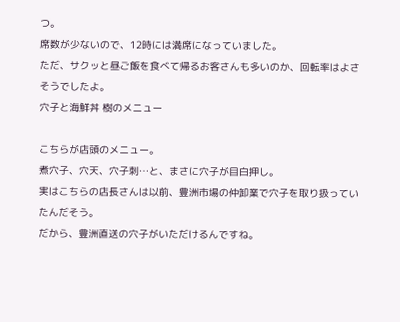つ。
席数が少ないので、12時には満席になっていました。
ただ、サクッと昼ご飯を食べて帰るお客さんも多いのか、回転率はよさそうでしたよ。
穴子と海鮮丼 樹のメニュー

こちらが店頭のメニュー。
煮穴子、穴天、穴子刺…と、まさに穴子が目白押し。
実はこちらの店長さんは以前、豊洲市場の仲卸業で穴子を取り扱っていたんだそう。
だから、豊洲直送の穴子がいただけるんですね。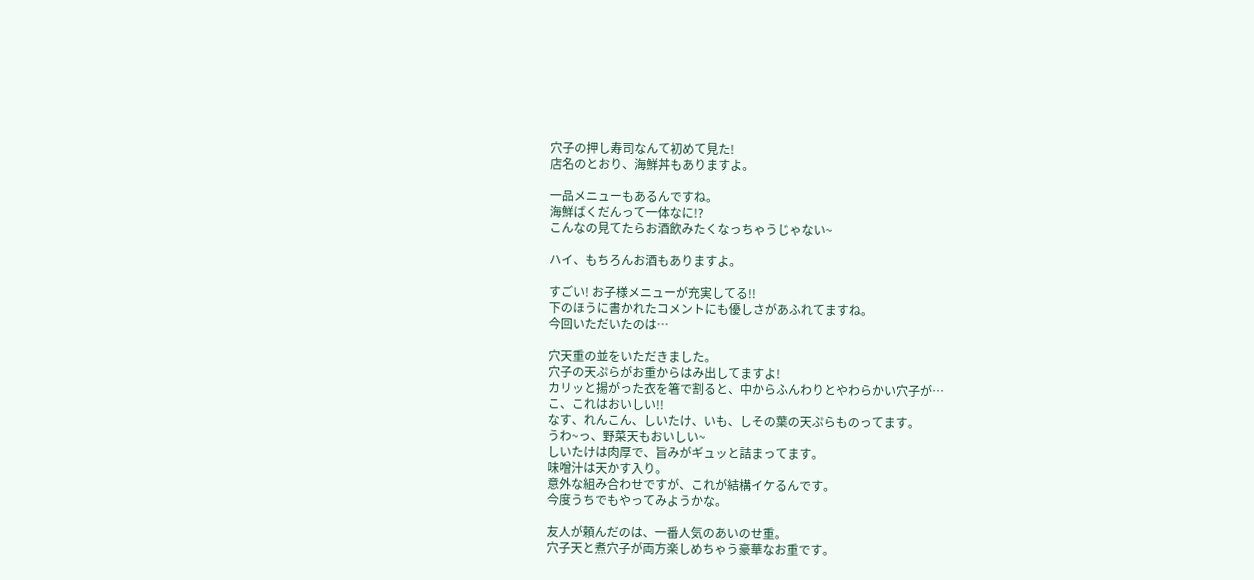穴子の押し寿司なんて初めて見た!
店名のとおり、海鮮丼もありますよ。

一品メニューもあるんですね。
海鮮ばくだんって一体なに!?
こんなの見てたらお酒飲みたくなっちゃうじゃない~

ハイ、もちろんお酒もありますよ。

すごい! お子様メニューが充実してる!!
下のほうに書かれたコメントにも優しさがあふれてますね。
今回いただいたのは…

穴天重の並をいただきました。
穴子の天ぷらがお重からはみ出してますよ!
カリッと揚がった衣を箸で割ると、中からふんわりとやわらかい穴子が…
こ、これはおいしい!!
なす、れんこん、しいたけ、いも、しその葉の天ぷらものってます。
うわ~っ、野菜天もおいしい~
しいたけは肉厚で、旨みがギュッと詰まってます。
味噌汁は天かす入り。
意外な組み合わせですが、これが結構イケるんです。
今度うちでもやってみようかな。

友人が頼んだのは、一番人気のあいのせ重。
穴子天と煮穴子が両方楽しめちゃう豪華なお重です。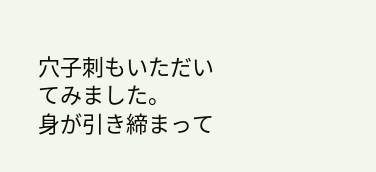穴子刺もいただいてみました。
身が引き締まって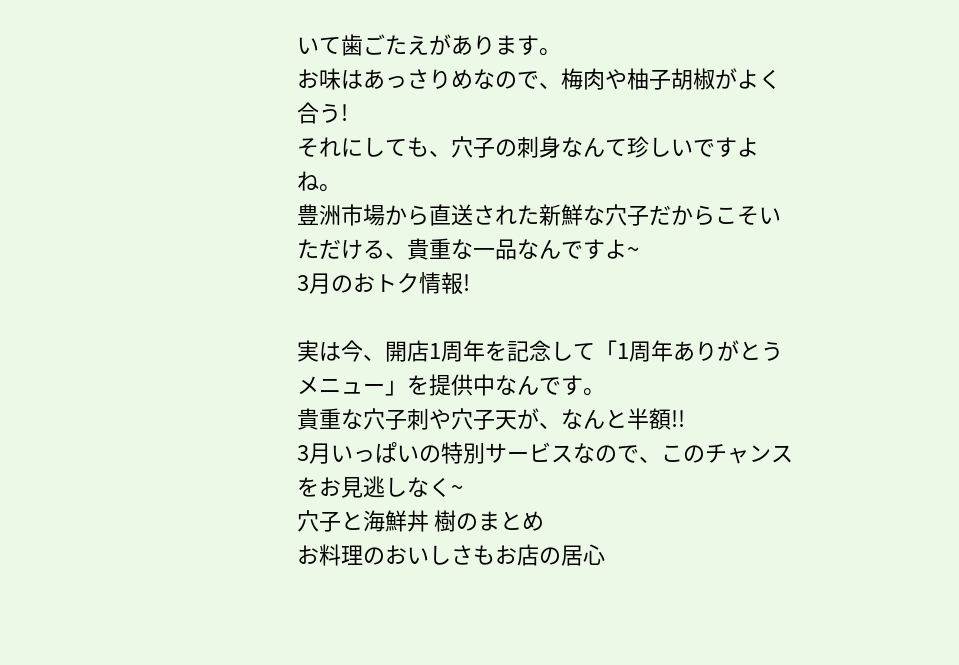いて歯ごたえがあります。
お味はあっさりめなので、梅肉や柚子胡椒がよく合う!
それにしても、穴子の刺身なんて珍しいですよね。
豊洲市場から直送された新鮮な穴子だからこそいただける、貴重な一品なんですよ~
3月のおトク情報!

実は今、開店1周年を記念して「1周年ありがとうメニュー」を提供中なんです。
貴重な穴子刺や穴子天が、なんと半額!!
3月いっぱいの特別サービスなので、このチャンスをお見逃しなく~
穴子と海鮮丼 樹のまとめ
お料理のおいしさもお店の居心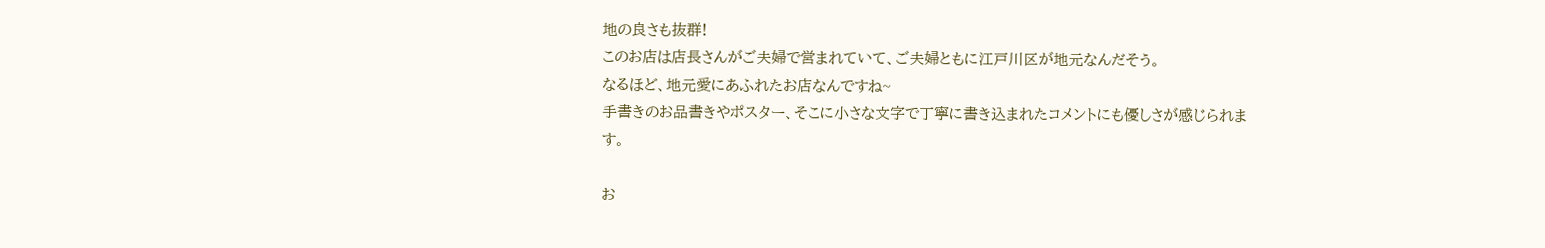地の良さも抜群!
このお店は店長さんがご夫婦で営まれていて、ご夫婦ともに江戸川区が地元なんだそう。
なるほど、地元愛にあふれたお店なんですね~
手書きのお品書きやポスター、そこに小さな文字で丁寧に書き込まれたコメントにも優しさが感じられます。

お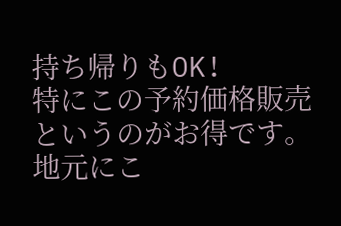持ち帰りもOK!
特にこの予約価格販売というのがお得です。
地元にこ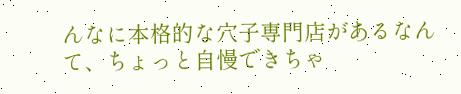んなに本格的な穴子専門店があるなんて、ちょっと自慢できちゃ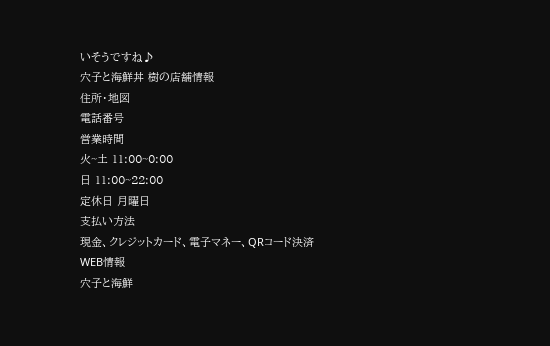いそうですね♪
穴子と海鮮丼 樹の店舗情報
住所・地図
電話番号
営業時間
火~土 11:00~0:00
日 11:00~22:00
定休日 月曜日
支払い方法
現金、クレジットカード、電子マネー、QRコード決済
WEB情報
穴子と海鮮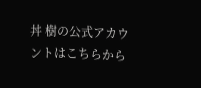丼 樹の公式アカウントはこちらから